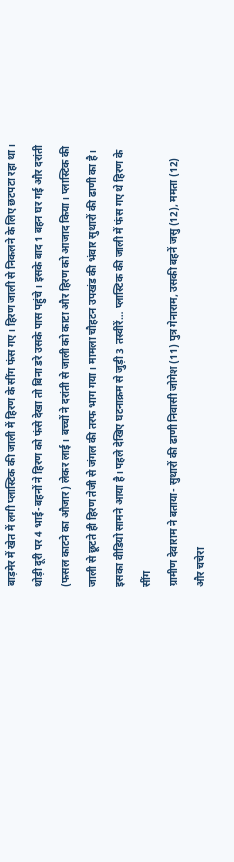बाड़मेर में खेत में लगी प्लास्टिक की जाली में हिरण के सींग फंस गए। हिरण जाली से निकलने के लिए छटपटा रहा था। थोड़ी दूरी पर 4 भाई-बहनों ने हिरण को फंसे देखा तो बिना डरे उसके पास पहुंचे। इसके बाद 1 बहन घर गई और दरांती (फसल काटने का औजार) लेकर लाई। बच्चों ने दरांती से जाली को काटा और हिरण को आजाद किया। प्लास्टिक की जाली से छूटते ही हिरण तेजी से जंगल की तरफ भाग गया। मामला चौहटन उपखंड की भंवार सुथारों की ढाणी का है। इसका वीडियो सामने आया है। पहले देखिए घटनाक्रम से जुड़ी 3 तस्वीरें… प्लास्टिक की जाली में फंस गए थे हिरण के सींग
ग्रामीण देवाराम ने बताया- सुथारों की ढाणी निवासी जोगेश (11) पुत्र गेनाराम, उसकी बहनें जसु (12), ममता (12) और चचेरा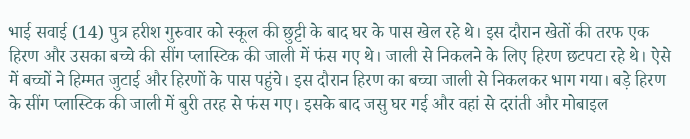भाई सवाई (14) पुत्र हरीश गुरुवार को स्कूल की छुट्टी के बाद घर के पास खेल रहे थे। इस दौरान खेतों की तरफ एक हिरण और उसका बच्चे की सींग प्लास्टिक की जाली में फंस गए थे। जाली से निकलने के लिए हिरण छटपटा रहे थे। ऐसे में बच्चों ने हिम्मत जुटाई और हिरणों के पास पहुंचे। इस दौरान हिरण का बच्चा जाली से निकलकर भाग गया। बड़े हिरण के सींग प्लास्टिक की जाली में बुरी तरह से फंस गए। इसके बाद जसु घर गई और वहां से दरांती और मोबाइल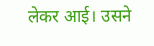लेकर आई। उसने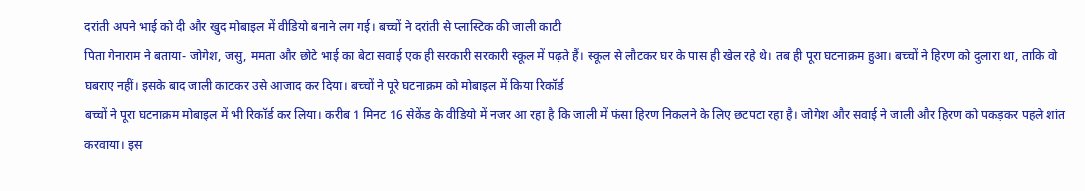दरांती अपने भाई को दी और खुद मोबाइल में वीडियो बनाने लग गई। बच्चों ने दरांती से प्लास्टिक की जाली काटी
पिता गेनाराम ने बताया- जोगेश, जसु, ममता और छोटे भाई का बेटा सवाई एक ही सरकारी सरकारी स्कूल में पढ़ते हैं। स्कूल से लौटकर घर के पास ही खेल रहे थे। तब ही पूरा घटनाक्रम हुआ। बच्चों ने हिरण को दुलारा था, ताकि वो घबराए नहीं। इसके बाद जाली काटकर उसे आजाद कर दिया। बच्चों ने पूरे घटनाक्रम को मोबाइल में किया रिकॉर्ड
बच्चों ने पूरा घटनाक्रम मोबाइल में भी रिकॉर्ड कर लिया। करीब 1 मिनट 16 सेकेंड के वीडियो में नजर आ रहा है कि जाली में फंसा हिरण निकलने के लिए छटपटा रहा है। जोगेश और सवाई ने जाली और हिरण को पकड़कर पहले शांत करवाया। इस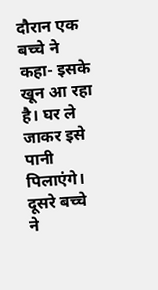दौरान एक बच्चे ने कहा- इसके खून आ रहा है। घर ले जाकर इसे पानी पिलाएंगे। दूसरे बच्चे ने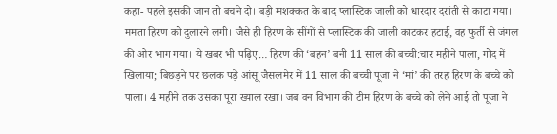कहा- पहले इसकी जान तो बचने दो। बड़ी मशक्कत के बाद प्लास्टिक जाली को धारदार दरांती से काटा गया। ममता हिरण को दुलारने लगी। जैसे ही हिरण के सींगों से प्लास्टिक की जाली काटकर हटाई, वह फुर्ती से जंगल की ओर भाग गया। ये खबर भी पढ़िए… हिरण की ‘बहन’ बनी 11 साल की बच्ची:चार महीने पाला, गोद में खिलाया; बिछड़ने पर छलक पड़े आंसू जैसलमेर में 11 साल की बच्ची पूजा ने ‘मां’ की तरह हिरण के बच्चे को पाला। 4 महीने तक उसका पूरा ख्याल रखा। जब वन विभाग की टीम हिरण के बच्चे को लेने आई तो पूजा ने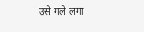उसे गले लगा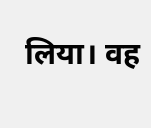लिया। वह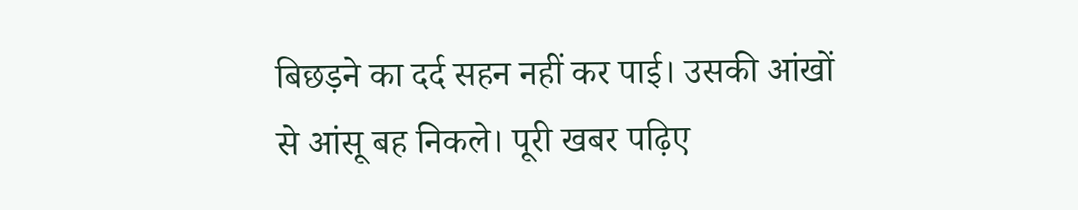बिछड़ने का दर्द सहन नहीं कर पाई। उसकी आंखों से आंसू बह निकले। पूरी खबर पढ़िए